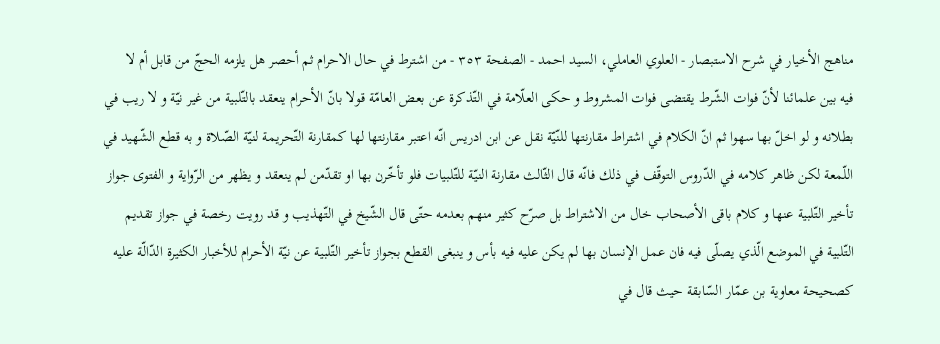مناهج الأخيار في شرح الاستبصار - العلوي العاملي، السيد احمد - الصفحة ٣٥٣ - من اشترط في حال الاحرام ثم أحصر هل يلزمه الحجّ من قابل أم لا
فيه بين علمائنا لأنّ فوات الشّرط يقتضى فوات المشروط و حكى العلّامة في التّذكرة عن بعض العامّة قولا بانّ الأحرام ينعقد بالتّلبية من غير نيّة و لا ريب في بطلانه و لو اخلّ بها سهوا ثم انّ الكلام في اشتراط مقارنتها للنّيّة نقل عن ابن ادريس انّه اعتبر مقارنتها لها كمقارنة التّحريمة لنيّة الصّلاة و به قطع الشّهيد في اللّمعة لكن ظاهر كلامه في الدّروس التوقّف في ذلك فانّه قال الثّالث مقارنة النيّة للتّلبيات فلو تأخّرن بها او تقدّمن لم ينعقد و يظهر من الرّواية و الفتوى جواز تأخير التّلبية عنها و كلام باقى الأصحاب خال من الاشتراط بل صرّح كثير منهم بعدمه حتّى قال الشّيخ في التّهذيب و قد رويت رخصة في جواز تقديم التّلبية في الموضع الّذي يصلّى فيه فان عمل الإنسان بها لم يكن عليه فيه بأس و ينبغى القطع بجواز تأخير التّلبية عن نيّة الأحرام للأخبار الكثيرة الدّالّة عليه كصحيحة معاوية بن عمّار السّابقة حيث قال في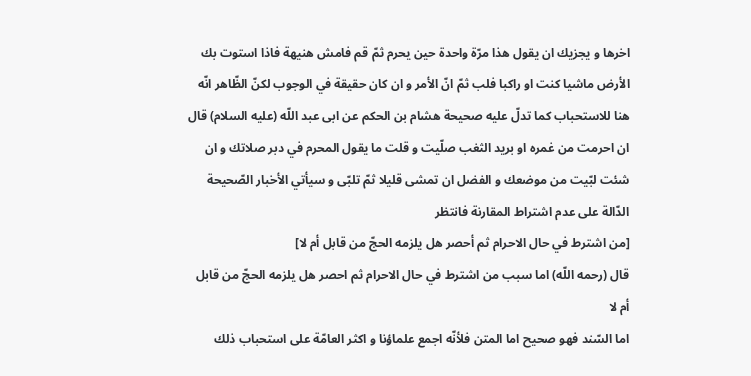اخرها و يجزيك ان يقول هذا مرّة واحدة حين يحرم ثمّ قم فامش هنيهة فاذا استوت بك الأرض ماشيا كنت او راكبا فلب ثمّ انّ الأمر و ان كان حقيقة في الوجوب لكنّ الظّاهر انّه هنا للاستحباب كما تدلّ عليه صحيحة هشام بن الحكم عن ابى عبد اللّه (عليه السلام) قال ان احرمت من غمره او بريد الثغب صلّيت و قلت ما يقول المحرم في دبر صلاتك و ان شئت لبّيت من موضعك و الفضل ان تمشى قليلا ثمّ تلبّى و سيأتي الأخبار الصّحيحة الدّالة على عدم اشتراط المقارنة فانتظر
[من اشترط في حال الاحرام ثم أحصر هل يلزمه الحجّ من قابل أم لا]
قال (رحمه اللّه) اما سبب من اشترط في حال الاحرام ثم احصر هل يلزمه الحجّ من قابل أم لا
اما السّند فهو صحيح اما المتن فلأنّه اجمع علماؤنا و اكثر العامّة على استحباب ذلك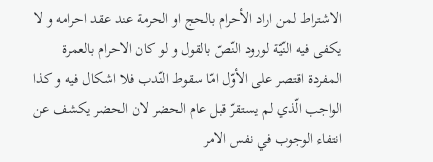الاشتراط لمن اراد الأحرام بالحج او الحرمة عند عقد احرامه و لا يكفى فيه النّيّة لورود النّصّ بالقول و لو كان الاحرام بالعمرة المفردة اقتصر على الأوّل امّا سقوط النّدب فلا اشكال فيه و كذا الواجب الّذي لم يستقرّ قبل عام الحضر لان الحضر يكشف عن انتفاء الوجوب في نفس الامر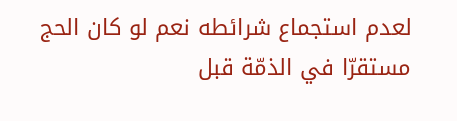لعدم استجماع شرائطه نعم لو كان الحج مستقرّا في الذمّة قبل